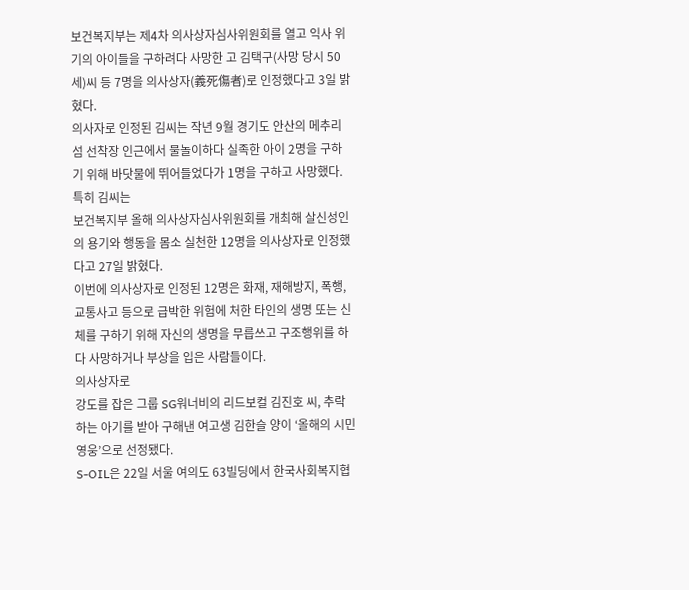보건복지부는 제4차 의사상자심사위원회를 열고 익사 위기의 아이들을 구하려다 사망한 고 김택구(사망 당시 50세)씨 등 7명을 의사상자(義死傷者)로 인정했다고 3일 밝혔다.
의사자로 인정된 김씨는 작년 9월 경기도 안산의 메추리섬 선착장 인근에서 물놀이하다 실족한 아이 2명을 구하기 위해 바닷물에 뛰어들었다가 1명을 구하고 사망했다.
특히 김씨는
보건복지부 올해 의사상자심사위원회를 개최해 살신성인의 용기와 행동을 몸소 실천한 12명을 의사상자로 인정했다고 27일 밝혔다.
이번에 의사상자로 인정된 12명은 화재, 재해방지, 폭행, 교통사고 등으로 급박한 위험에 처한 타인의 생명 또는 신체를 구하기 위해 자신의 생명을 무릅쓰고 구조행위를 하다 사망하거나 부상을 입은 사람들이다.
의사상자로
강도를 잡은 그룹 SG워너비의 리드보컬 김진호 씨, 추락하는 아기를 받아 구해낸 여고생 김한슬 양이 ‘올해의 시민영웅’으로 선정됐다.
S-OIL은 22일 서울 여의도 63빌딩에서 한국사회복지협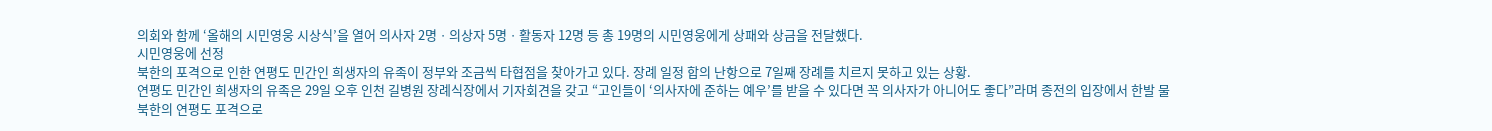의회와 함께 ‘올해의 시민영웅 시상식’을 열어 의사자 2명ㆍ의상자 5명ㆍ활동자 12명 등 총 19명의 시민영웅에게 상패와 상금을 전달했다.
시민영웅에 선정
북한의 포격으로 인한 연평도 민간인 희생자의 유족이 정부와 조금씩 타협점을 찾아가고 있다. 장례 일정 합의 난항으로 7일째 장례를 치르지 못하고 있는 상황.
연평도 민간인 희생자의 유족은 29일 오후 인천 길병원 장례식장에서 기자회견을 갖고 “고인들이 ‘의사자에 준하는 예우’를 받을 수 있다면 꼭 의사자가 아니어도 좋다”라며 종전의 입장에서 한발 물
북한의 연평도 포격으로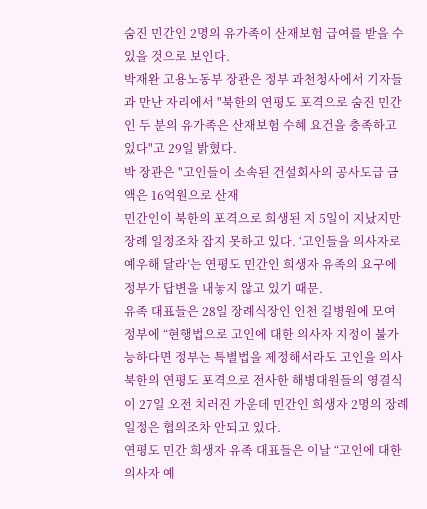숨진 민간인 2명의 유가족이 산재보험 급여를 받을 수 있을 것으로 보인다.
박재완 고용노동부 장관은 정부 과천청사에서 기자들과 만난 자리에서 "북한의 연평도 포격으로 숨진 민간인 두 분의 유가족은 산재보험 수혜 요건을 충족하고 있다"고 29일 밝혔다.
박 장관은 "고인들이 소속된 건설회사의 공사도급 금액은 16억원으로 산재
민간인이 북한의 포격으로 희생된 지 5일이 지났지만 장례 일정조차 잡지 못하고 있다. ‘고인들을 의사자로 예우해 달라’는 연평도 민간인 희생자 유족의 요구에 정부가 답변을 내놓지 않고 있기 때문.
유족 대표들은 28일 장례식장인 인천 길병원에 모여 정부에 “현행법으로 고인에 대한 의사자 지정이 불가능하다면 정부는 특별법을 제정해서라도 고인을 의사
북한의 연평도 포격으로 전사한 해병대원들의 영결식이 27일 오전 치러진 가운데 민간인 희생자 2명의 장례 일정은 협의조차 안되고 있다.
연평도 민간 희생자 유족 대표들은 이날 “고인에 대한 의사자 예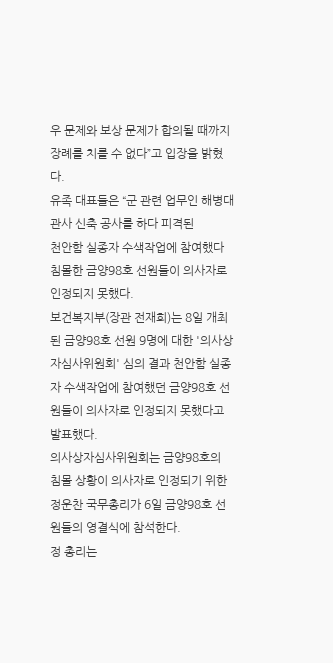우 문제와 보상 문제가 합의될 때까지 장례를 치를 수 없다”고 입장을 밝혔다.
유족 대표들은 “군 관련 업무인 해병대 관사 신축 공사를 하다 피격된
천안함 실종자 수색작업에 참여했다 침몰한 금양98호 선원들이 의사자로 인정되지 못했다.
보건복지부(장관 전재희)는 8일 개최된 금양98호 선원 9명에 대한 '의사상자심사위원회' 심의 결과 천안함 실종자 수색작업에 참여했던 금양98호 선원들이 의사자로 인정되지 못했다고 발표했다.
의사상자심사위원회는 금양98호의 침몰 상황이 의사자로 인정되기 위한
정운찬 국무총리가 6일 금양98호 선원들의 영결식에 참석한다.
정 총리는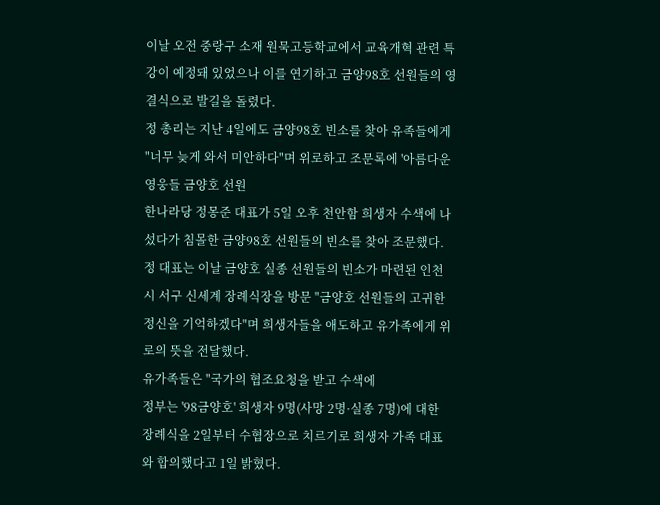이날 오전 중랑구 소재 원묵고등학교에서 교육개혁 관련 특강이 예정돼 있었으나 이를 연기하고 금양98호 선원들의 영결식으로 발길을 돌렸다.
정 총리는 지난 4일에도 금양98호 빈소를 찾아 유족들에게 "너무 늦게 와서 미안하다"며 위로하고 조문록에 '아름다운 영웅들 금양호 선원
한나라당 정몽준 대표가 5일 오후 천안함 희생자 수색에 나섰다가 침몰한 금양98호 선원들의 빈소를 찾아 조문했다.
정 대표는 이날 금양호 실종 선원들의 빈소가 마련된 인천시 서구 신세계 장례식장을 방문 "금양호 선원들의 고귀한 정신을 기억하겠다"며 희생자들을 애도하고 유가족에게 위로의 뜻을 전달했다.
유가족들은 "국가의 협조요청을 받고 수색에
정부는 '98금양호' 희생자 9명(사망 2명·실종 7명)에 대한 장례식을 2일부터 수협장으로 치르기로 희생자 가족 대표와 합의했다고 1일 밝혔다.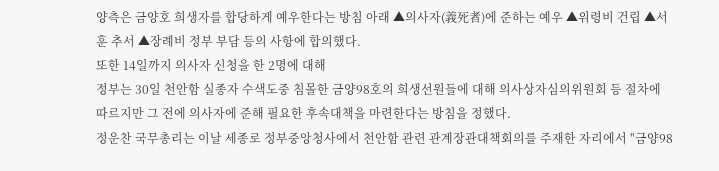양측은 금양호 희생자를 합당하게 예우한다는 방침 아래 ▲의사자(義死者)에 준하는 예우 ▲위령비 건립 ▲서훈 추서 ▲장례비 정부 부담 등의 사항에 합의했다.
또한 14일까지 의사자 신청을 한 2명에 대해
정부는 30일 천안함 실종자 수색도중 침몰한 금양98호의 희생선원들에 대해 의사상자심의위원회 등 절차에 따르지만 그 전에 의사자에 준해 필요한 후속대책을 마련한다는 방침을 정했다.
정운찬 국무총리는 이날 세종로 정부중앙청사에서 천안함 관련 관계장관대책회의를 주재한 자리에서 "금양98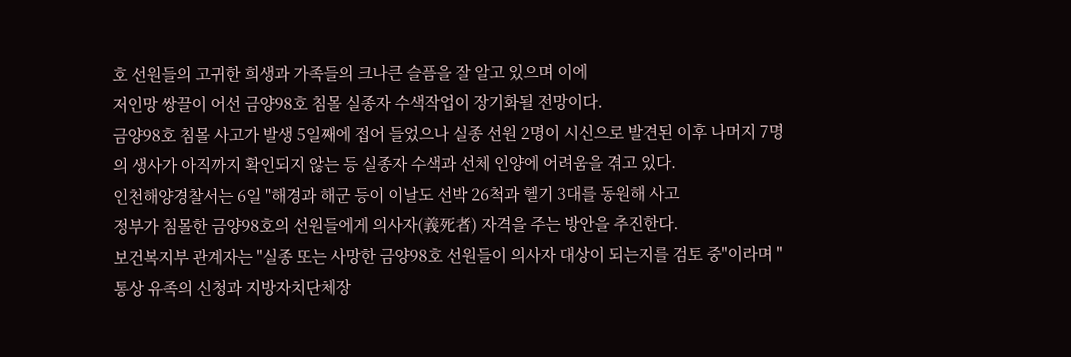호 선원들의 고귀한 희생과 가족들의 크나큰 슬픔을 잘 알고 있으며 이에
저인망 쌍끌이 어선 금양98호 침몰 실종자 수색작업이 장기화될 전망이다.
금양98호 침몰 사고가 발생 5일째에 접어 들었으나 실종 선원 2명이 시신으로 발견된 이후 나머지 7명의 생사가 아직까지 확인되지 않는 등 실종자 수색과 선체 인양에 어려움을 겪고 있다.
인천해양경찰서는 6일 "해경과 해군 등이 이날도 선박 26척과 헬기 3대를 동원해 사고
정부가 침몰한 금양98호의 선원들에게 의사자(義死者) 자격을 주는 방안을 추진한다.
보건복지부 관계자는 "실종 또는 사망한 금양98호 선원들이 의사자 대상이 되는지를 검토 중"이라며 "통상 유족의 신청과 지방자치단체장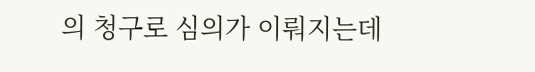의 청구로 심의가 이뤄지는데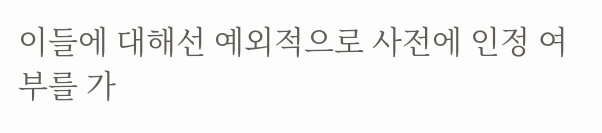이들에 대해선 예외적으로 사전에 인정 여부를 가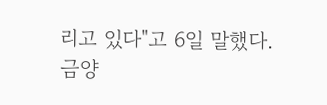리고 있다"고 6일 말했다.
금양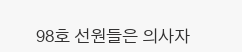98호 선원들은 의사자